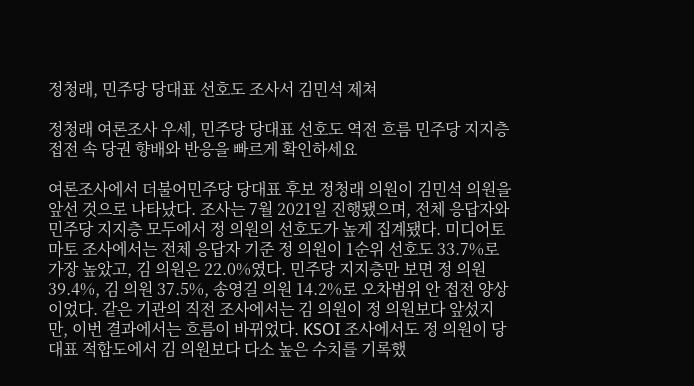정청래, 민주당 당대표 선호도 조사서 김민석 제쳐

정청래 여론조사 우세, 민주당 당대표 선호도 역전 흐름 민주당 지지층 접전 속 당권 향배와 반응을 빠르게 확인하세요

여론조사에서 더불어민주당 당대표 후보 정청래 의원이 김민석 의원을 앞선 것으로 나타났다. 조사는 7월 2021일 진행됐으며, 전체 응답자와 민주당 지지층 모두에서 정 의원의 선호도가 높게 집계됐다. 미디어토마토 조사에서는 전체 응답자 기준 정 의원이 1순위 선호도 33.7%로 가장 높았고, 김 의원은 22.0%였다. 민주당 지지층만 보면 정 의원 39.4%, 김 의원 37.5%, 송영길 의원 14.2%로 오차범위 안 접전 양상이었다. 같은 기관의 직전 조사에서는 김 의원이 정 의원보다 앞섰지만, 이번 결과에서는 흐름이 바뀌었다. KSOI 조사에서도 정 의원이 당대표 적합도에서 김 의원보다 다소 높은 수치를 기록했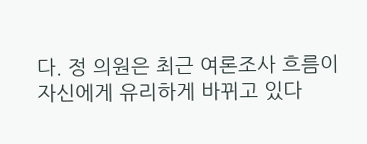다. 정 의원은 최근 여론조사 흐름이 자신에게 유리하게 바뀌고 있다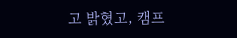고 밝혔고, 캠프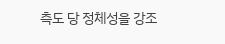측도 당 정체성을 강조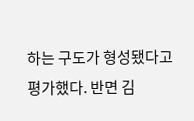하는 구도가 형성됐다고 평가했다. 반면 김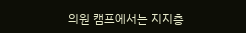의원 캠프에서는 지지층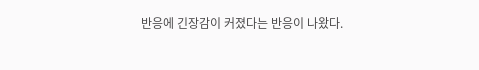반응에 긴장감이 커졌다는 반응이 나왔다.